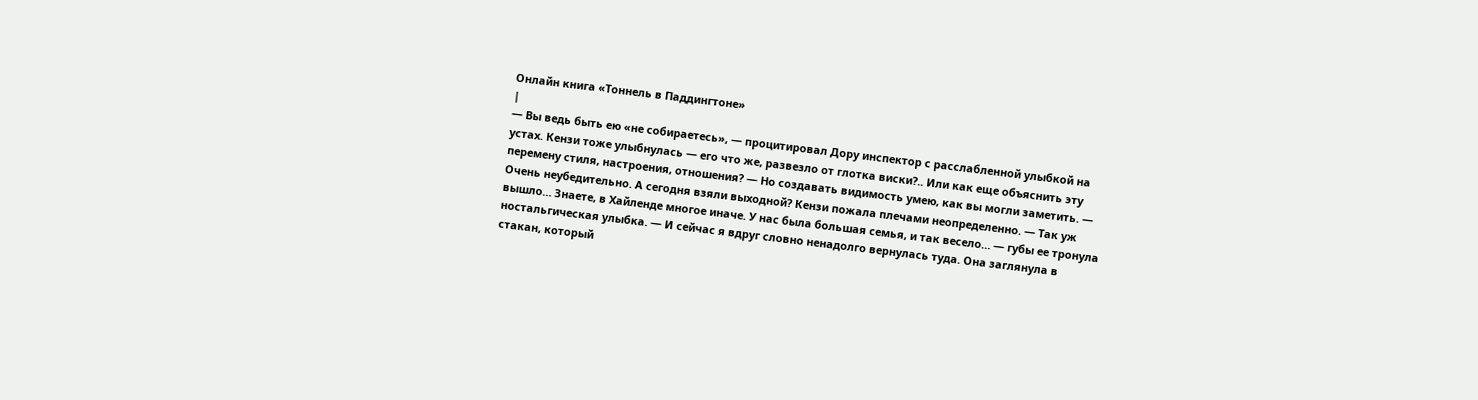Онлайн книга «Тоннель в Паддингтоне»
|
— Вы ведь быть ею «не собираетесь», — процитировал Дору инспектор с расслабленной улыбкой на устах. Кензи тоже улыбнулась — его что же, развезло от глотка виски?.. Или как еще объяснить эту перемену стиля, настроения, отношения? — Но создавать видимость умею, как вы могли заметить. — Очень неубедительно. А сегодня взяли выходной? Кензи пожала плечами неопределенно. — Так уж вышло… Знаете, в Хайленде многое иначе. У нас была большая семья, и так весело… — губы ее тронула ностальгическая улыбка. — И сейчас я вдруг словно ненадолго вернулась туда. Она заглянула в стакан, который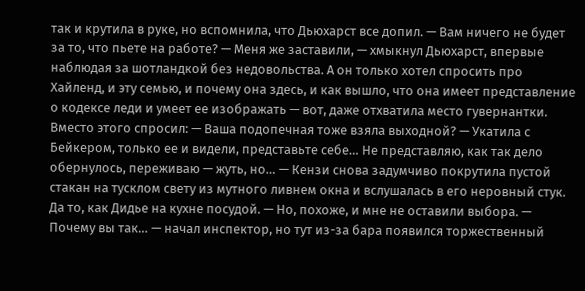так и крутила в руке, но вспомнила, что Дьюхарст все допил. — Вам ничего не будет за то, что пьете на работе? — Меня же заставили, — хмыкнул Дьюхарст, впервые наблюдая за шотландкой без недовольства. А он только хотел спросить про Хайленд, и эту семью, и почему она здесь, и как вышло, что она имеет представление о кодексе леди и умеет ее изображать — вот, даже отхватила место гувернантки. Вместо этого спросил: — Ваша подопечная тоже взяла выходной? — Укатила с Бейкером, только ее и видели, представьте себе… Не представляю, как так дело обернулось, переживаю — жуть, но… — Кензи снова задумчиво покрутила пустой стакан на тусклом свету из мутного ливнем окна и вслушалась в его неровный стук. Да то, как Дидье на кухне посудой. — Но, похоже, и мне не оставили выбора. — Почему вы так… — начал инспектор, но тут из-за бара появился торжественный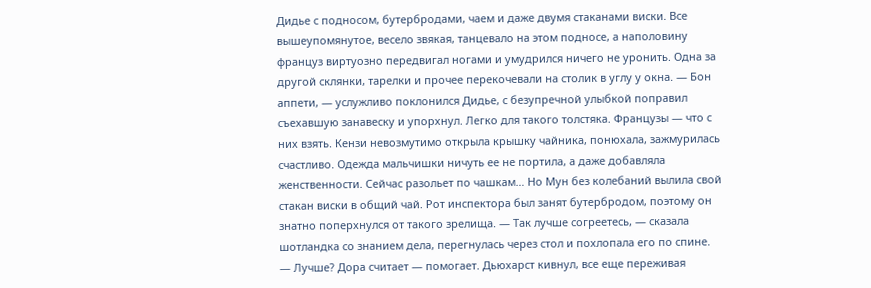Дидье с подносом, бутербродами, чаем и даже двумя стаканами виски. Все вышеупомянутое, весело звякая, танцевало на этом подносе, а наполовину француз виртуозно передвигал ногами и умудрился ничего не уронить. Одна за другой склянки, тарелки и прочее перекочевали на столик в углу у окна. — Бон аппети, — услужливо поклонился Дидье, с безупречной улыбкой поправил съехавшую занавеску и упорхнул. Легко для такого толстяка. Французы — что с них взять. Кензи невозмутимо открыла крышку чайника, понюхала, зажмурилась счастливо. Одежда мальчишки ничуть ее не портила, а даже добавляла женственности. Сейчас разольет по чашкам… Но Мун без колебаний вылила свой стакан виски в общий чай. Рот инспектора был занят бутербродом, поэтому он знатно поперхнулся от такого зрелища. — Так лучше согреетесь, — сказала шотландка со знанием дела, перегнулась через стол и похлопала его по спине. — Лучше? Дора считает — помогает. Дьюхарст кивнул, все еще переживая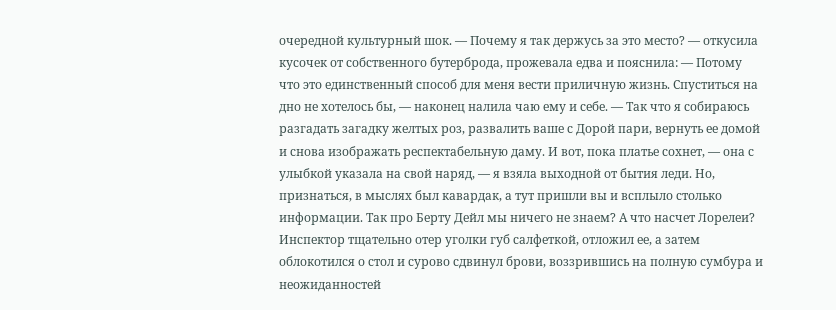очередной культурный шок. — Почему я так держусь за это место? — откусила кусочек от собственного бутерброда, прожевала едва и пояснила: — Потому что это единственный способ для меня вести приличную жизнь. Спуститься на дно не хотелось бы, — наконец налила чаю ему и себе. — Так что я собираюсь разгадать загадку желтых роз, развалить ваше с Дорой пари, вернуть ее домой и снова изображать респектабельную даму. И вот, пока платье сохнет, — она с улыбкой указала на свой наряд, — я взяла выходной от бытия леди. Но, признаться, в мыслях был кавардак, а тут пришли вы и всплыло столько информации. Так про Берту Дейл мы ничего не знаем? А что насчет Лорелеи? Инспектор тщательно отер уголки губ салфеткой, отложил ее, а затем облокотился о стол и сурово сдвинул брови, воззрившись на полную сумбура и неожиданностей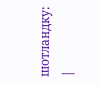шотландку: |